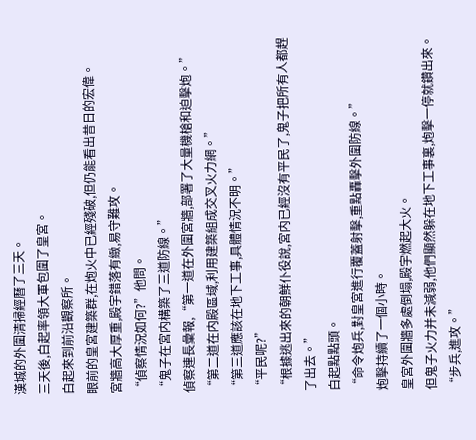漢城的外圍清掃經曆了三天。
三天後,白起率領大軍包圍了皇宮。
白起來到前沿觀察所。
眼前的皇宮建築群,在炮火中已經殘破,但仍能看出昔日的宏偉。
宮牆高大厚重,殿宇錯落有緻,易守難攻。
“偵察情況如何?”他問。
“鬼子在宮内構築了三道防線。”
偵察連長彙報,“第一道在外圍宮牆,部署了大量機槍和迫擊炮。”
“第二道在内殿區域,利用建築組成交叉火力網。”
“第三道應該在地下工事,具體情況不明。”
“平民呢?”
“根據逃出來的朝鮮仆役說,宮内已經沒有平民了,鬼子把所有人都趕了出去。”
白起點點頭。
“命令炮兵,對皇宮進行覆蓋射擊,重點轟擊外圍防線。”
炮擊持續了一個小時。
皇宮外圍牆多處倒塌,殿宇燃起大火。
但鬼子火力并未減弱,他們顯然躲在地下工事裏,炮擊一停就鑽出來。
“步兵,進攻。”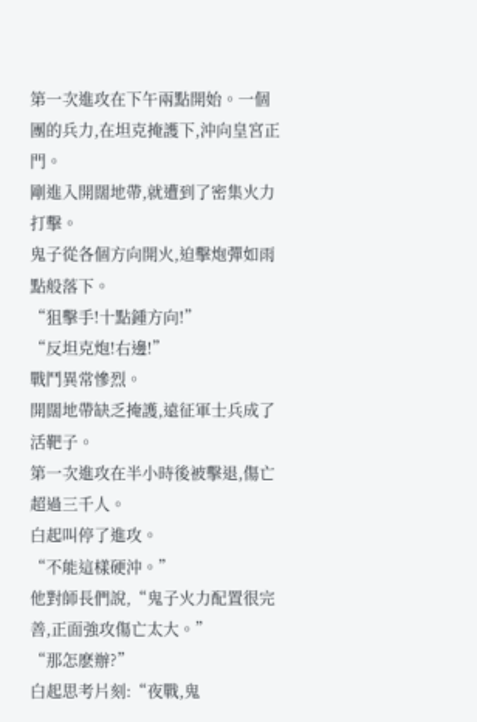第一次進攻在下午兩點開始。一個團的兵力,在坦克掩護下,沖向皇宮正門。
剛進入開闊地帶,就遭到了密集火力打擊。
鬼子從各個方向開火,迫擊炮彈如雨點般落下。
“狙擊手!十點鍾方向!”
“反坦克炮!右邊!”
戰鬥異常慘烈。
開闊地帶缺乏掩護,遠征軍士兵成了活靶子。
第一次進攻在半小時後被擊退,傷亡超過三千人。
白起叫停了進攻。
“不能這樣硬沖。”
他對師長們說,“鬼子火力配置很完善,正面強攻傷亡太大。”
“那怎麽辦?”
白起思考片刻:“夜戰,鬼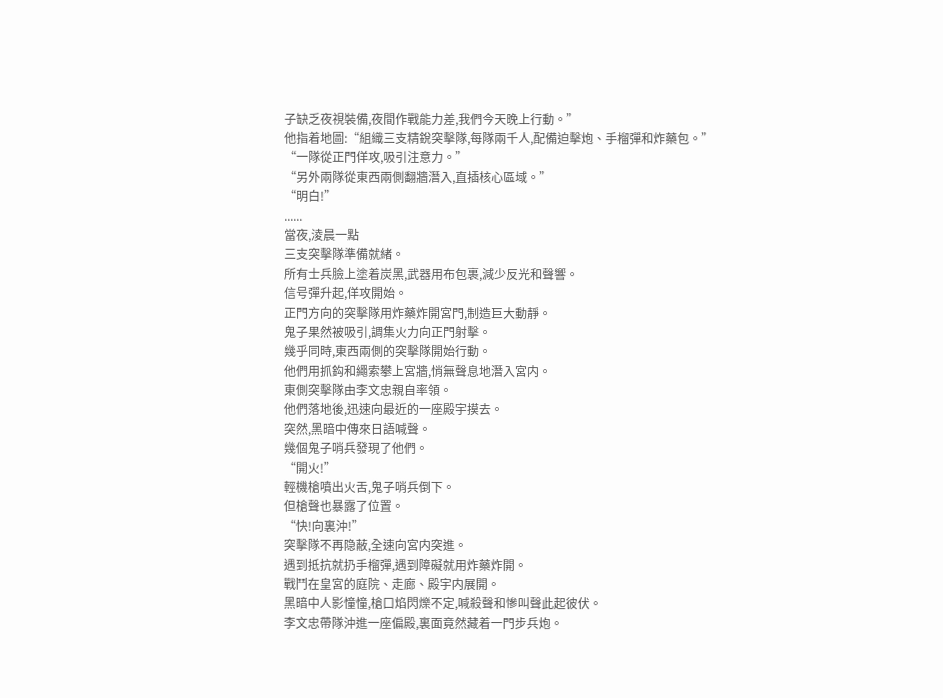子缺乏夜視裝備,夜間作戰能力差,我們今天晚上行動。”
他指着地圖:“組織三支精銳突擊隊,每隊兩千人,配備迫擊炮、手榴彈和炸藥包。”
“一隊從正門佯攻,吸引注意力。”
“另外兩隊從東西兩側翻牆潛入,直插核心區域。”
“明白!”
......
當夜,淩晨一點
三支突擊隊準備就緒。
所有士兵臉上塗着炭黑,武器用布包裹,減少反光和聲響。
信号彈升起,佯攻開始。
正門方向的突擊隊用炸藥炸開宮門,制造巨大動靜。
鬼子果然被吸引,調集火力向正門射擊。
幾乎同時,東西兩側的突擊隊開始行動。
他們用抓鈎和繩索攀上宮牆,悄無聲息地潛入宮内。
東側突擊隊由李文忠親自率領。
他們落地後,迅速向最近的一座殿宇摸去。
突然,黑暗中傳來日語喊聲。
幾個鬼子哨兵發現了他們。
“開火!”
輕機槍噴出火舌,鬼子哨兵倒下。
但槍聲也暴露了位置。
“快!向裏沖!”
突擊隊不再隐蔽,全速向宮内突進。
遇到抵抗就扔手榴彈,遇到障礙就用炸藥炸開。
戰鬥在皇宮的庭院、走廊、殿宇内展開。
黑暗中人影憧憧,槍口焰閃爍不定,喊殺聲和慘叫聲此起彼伏。
李文忠帶隊沖進一座偏殿,裏面竟然藏着一門步兵炮。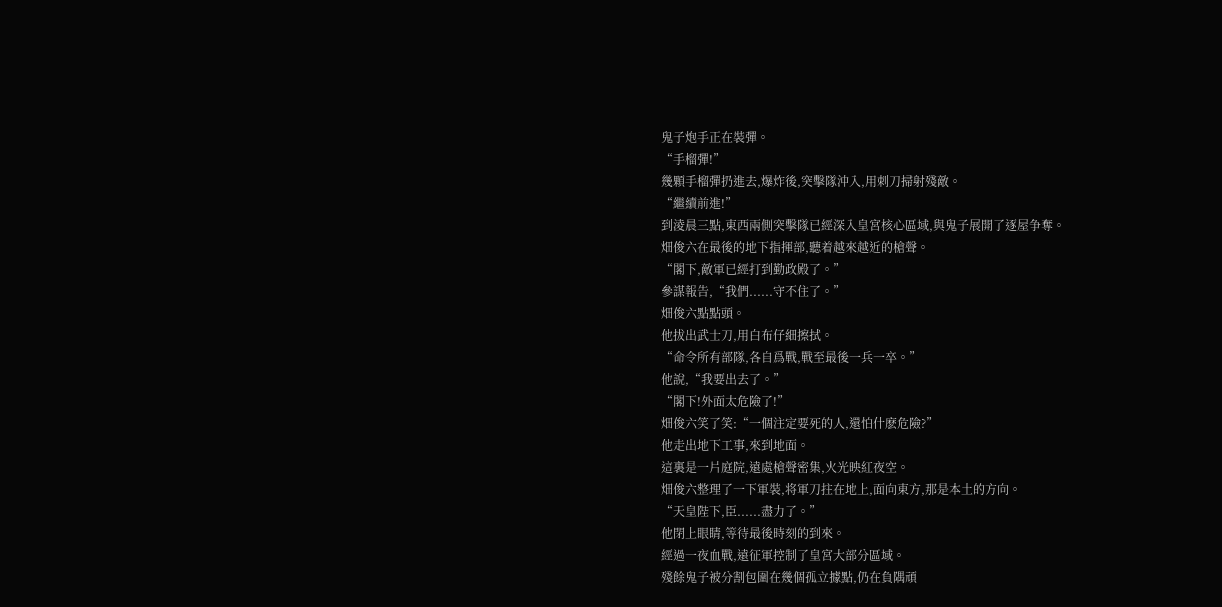鬼子炮手正在裝彈。
“手榴彈!”
幾顆手榴彈扔進去,爆炸後,突擊隊沖入,用刺刀掃射殘敵。
“繼續前進!”
到淩晨三點,東西兩側突擊隊已經深入皇宮核心區域,與鬼子展開了逐屋争奪。
畑俊六在最後的地下指揮部,聽着越來越近的槍聲。
“閣下,敵軍已經打到勤政殿了。”
參謀報告,“我們......守不住了。”
畑俊六點點頭。
他拔出武士刀,用白布仔細擦拭。
“命令所有部隊,各自爲戰,戰至最後一兵一卒。”
他說,“我要出去了。”
“閣下!外面太危險了!”
畑俊六笑了笑:“一個注定要死的人,還怕什麽危險?”
他走出地下工事,來到地面。
這裏是一片庭院,遠處槍聲密集,火光映紅夜空。
畑俊六整理了一下軍裝,将軍刀拄在地上,面向東方,那是本土的方向。
“天皇陛下,臣......盡力了。”
他閉上眼睛,等待最後時刻的到來。
經過一夜血戰,遠征軍控制了皇宮大部分區域。
殘餘鬼子被分割包圍在幾個孤立據點,仍在負隅頑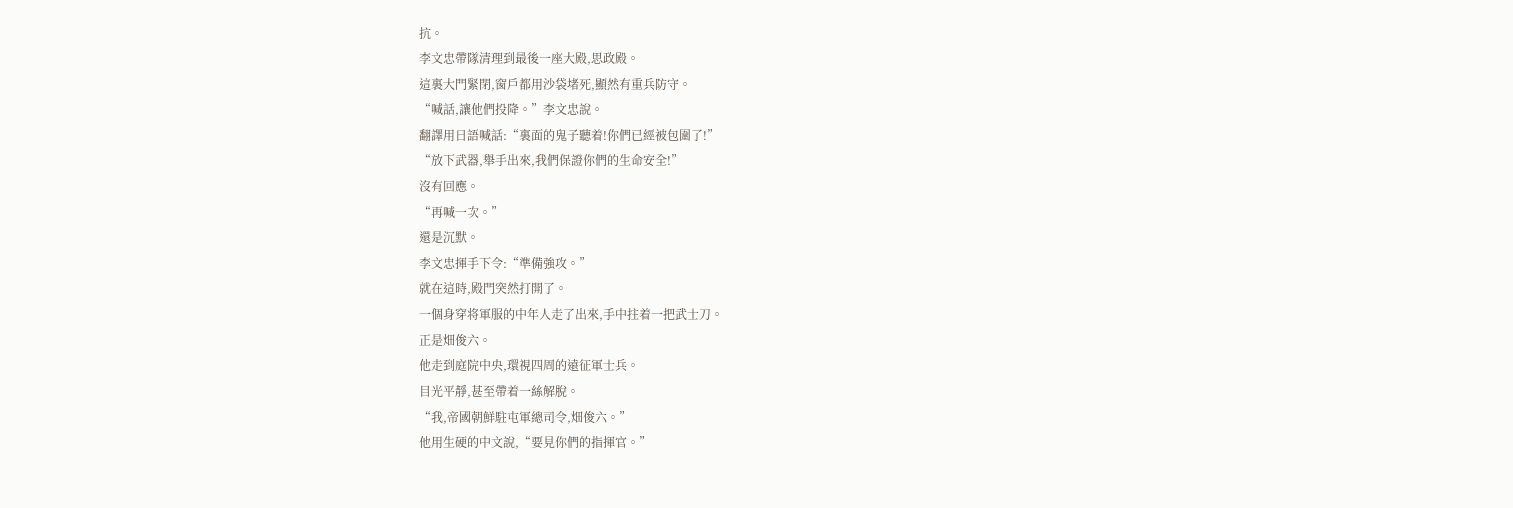抗。
李文忠帶隊清理到最後一座大殿,思政殿。
這裏大門緊閉,窗戶都用沙袋堵死,顯然有重兵防守。
“喊話,讓他們投降。”李文忠說。
翻譯用日語喊話:“裏面的鬼子聽着!你們已經被包圍了!”
“放下武器,舉手出來,我們保證你們的生命安全!”
沒有回應。
“再喊一次。”
還是沉默。
李文忠揮手下令:“準備強攻。”
就在這時,殿門突然打開了。
一個身穿将軍服的中年人走了出來,手中拄着一把武士刀。
正是畑俊六。
他走到庭院中央,環視四周的遠征軍士兵。
目光平靜,甚至帶着一絲解脫。
“我,帝國朝鮮駐屯軍總司令,畑俊六。”
他用生硬的中文說,“要見你們的指揮官。”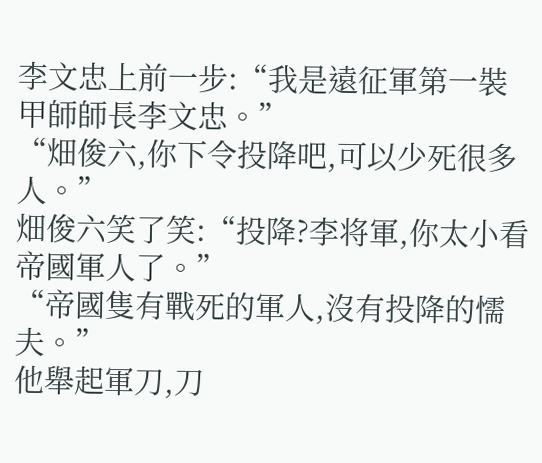李文忠上前一步:“我是遠征軍第一裝甲師師長李文忠。”
“畑俊六,你下令投降吧,可以少死很多人。”
畑俊六笑了笑:“投降?李将軍,你太小看帝國軍人了。”
“帝國隻有戰死的軍人,沒有投降的懦夫。”
他舉起軍刀,刀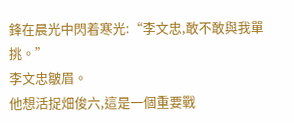鋒在晨光中閃着寒光:“李文忠,敢不敢與我單挑。”
李文忠皺眉。
他想活捉畑俊六,這是一個重要戰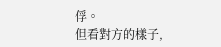俘。
但看對方的樣子,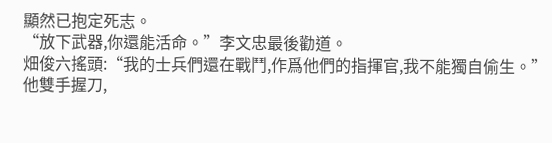顯然已抱定死志。
“放下武器,你還能活命。”李文忠最後勸道。
畑俊六搖頭:“我的士兵們還在戰鬥,作爲他們的指揮官,我不能獨自偷生。”
他雙手握刀,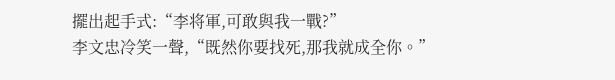擺出起手式:“李将軍,可敢與我一戰?”
李文忠冷笑一聲,“既然你要找死,那我就成全你。”